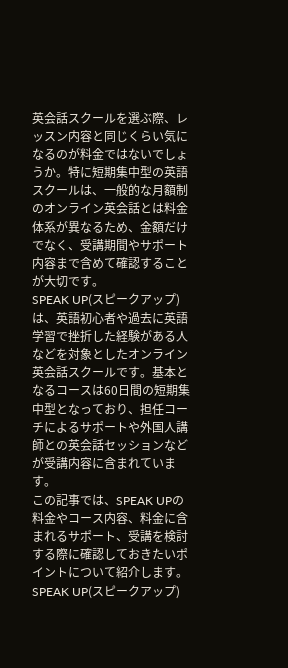英会話スクールを選ぶ際、レッスン内容と同じくらい気になるのが料金ではないでしょうか。特に短期集中型の英語スクールは、一般的な月額制のオンライン英会話とは料金体系が異なるため、金額だけでなく、受講期間やサポート内容まで含めて確認することが大切です。
SPEAK UP(スピークアップ)は、英語初心者や過去に英語学習で挫折した経験がある人などを対象としたオンライン英会話スクールです。基本となるコースは60日間の短期集中型となっており、担任コーチによるサポートや外国人講師との英会話セッションなどが受講内容に含まれています。
この記事では、SPEAK UPの料金やコース内容、料金に含まれるサポート、受講を検討する際に確認しておきたいポイントについて紹介します。
SPEAK UP(スピークアップ)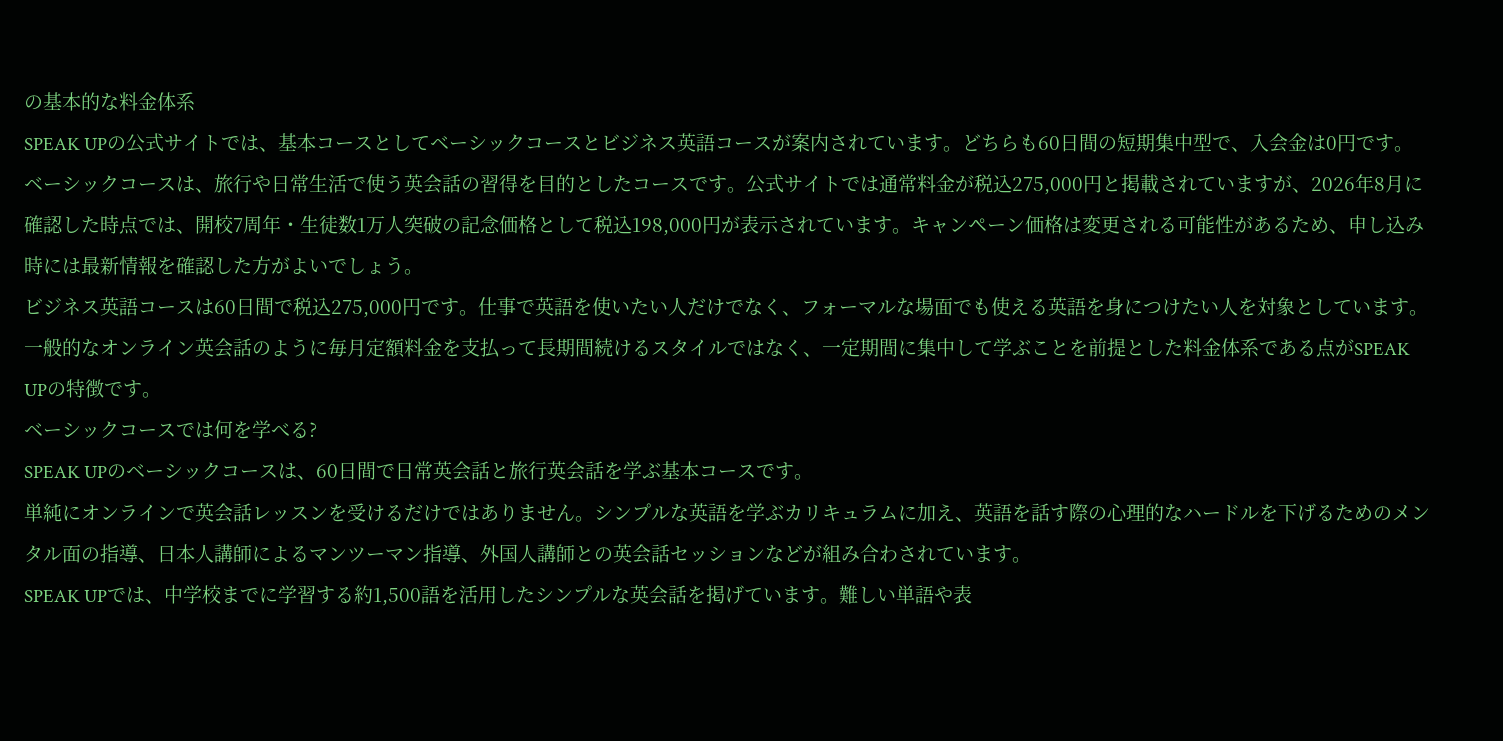の基本的な料金体系
SPEAK UPの公式サイトでは、基本コースとしてベーシックコースとビジネス英語コースが案内されています。どちらも60日間の短期集中型で、入会金は0円です。
ベーシックコースは、旅行や日常生活で使う英会話の習得を目的としたコースです。公式サイトでは通常料金が税込275,000円と掲載されていますが、2026年8月に確認した時点では、開校7周年・生徒数1万人突破の記念価格として税込198,000円が表示されています。キャンペーン価格は変更される可能性があるため、申し込み時には最新情報を確認した方がよいでしょう。
ビジネス英語コースは60日間で税込275,000円です。仕事で英語を使いたい人だけでなく、フォーマルな場面でも使える英語を身につけたい人を対象としています。
一般的なオンライン英会話のように毎月定額料金を支払って長期間続けるスタイルではなく、一定期間に集中して学ぶことを前提とした料金体系である点がSPEAK UPの特徴です。
ベーシックコースでは何を学べる?
SPEAK UPのベーシックコースは、60日間で日常英会話と旅行英会話を学ぶ基本コースです。
単純にオンラインで英会話レッスンを受けるだけではありません。シンプルな英語を学ぶカリキュラムに加え、英語を話す際の心理的なハードルを下げるためのメンタル面の指導、日本人講師によるマンツーマン指導、外国人講師との英会話セッションなどが組み合わされています。
SPEAK UPでは、中学校までに学習する約1,500語を活用したシンプルな英会話を掲げています。難しい単語や表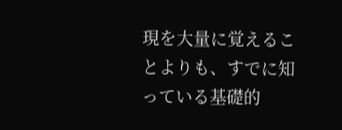現を大量に覚えることよりも、すでに知っている基礎的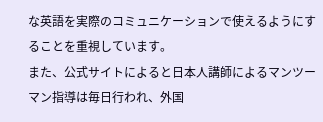な英語を実際のコミュニケーションで使えるようにすることを重視しています。
また、公式サイトによると日本人講師によるマンツーマン指導は毎日行われ、外国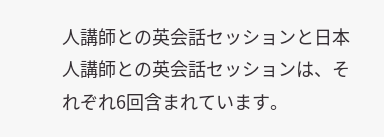人講師との英会話セッションと日本人講師との英会話セッションは、それぞれ6回含まれています。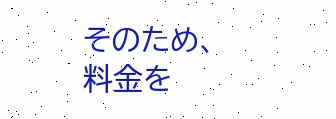そのため、料金を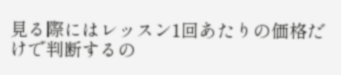見る際にはレッスン1回あたりの価格だけで判断するの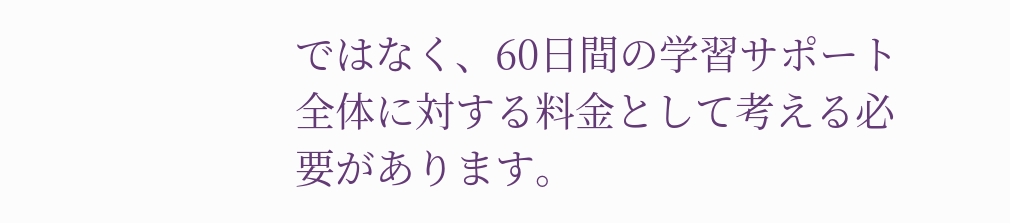ではなく、60日間の学習サポート全体に対する料金として考える必要があります。